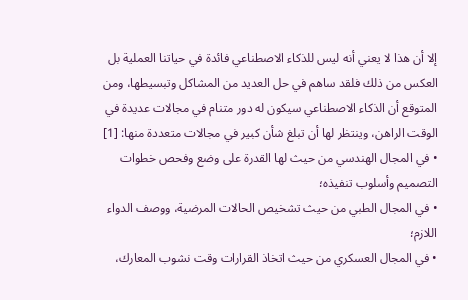إلا أن هذا لا يعني أنه ليس للذكاء الاصطناعي فائدة في حياتنا العملية بل العكس من ذلك فلقد ساهم في حل العديد من المشاكل وتبسيطها، ومن المتوقع أن الذكاء الاصطناعي سيكون له دور متنام في مجالات عديدة في الوقت الراهن، وينتظر لها أن تبلغ شأن كبير في مجالات متعددة منها: [1]
• في المجال الهندسي من حيث لها القدرة على وضع وفحص خطوات التصميم وأسلوب تنفيذه؛
• في المجال الطبي من حيث تشخيص الحالات المرضية، ووصف الدواء اللازم؛
• في المجال العسكري من حيث اتخاذ القرارات وقت نشوب المعارك،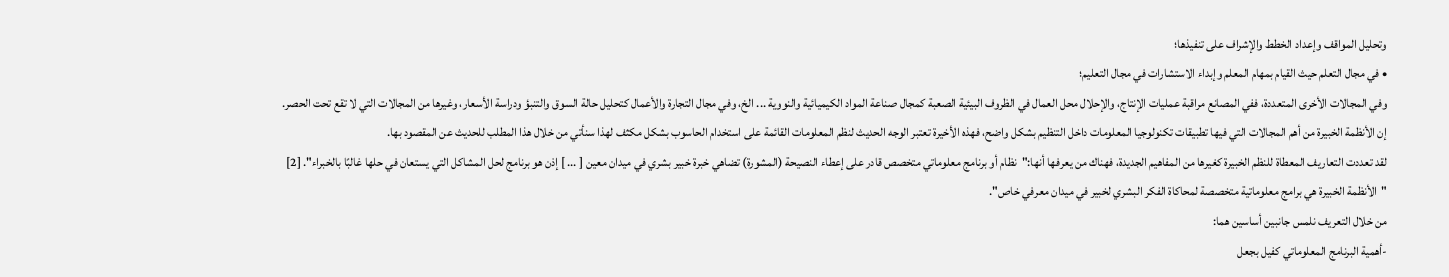وتحليل المواقف وإعداد الخطط والإشراف على تنفيذها؛
• في مجال التعلم حيث القيام بمهام المعلم وإبداء الاستشارات في مجال التعليم؛
وفي المجالات الأخرى المتعددة، ففي المصانع مراقبة عمليات الإنتاج، والإحلال محل العمال في الظروف البيئية الصعبة كمجال صناعة المواد الكيميائية والنووية ... الخ، وفي مجال التجارة والأعمال كتحليل حالة السوق والتنبؤ ودراسة الأسعار، وغيرها من المجالات التي لا تقع تحت الحصر.
إن الأنظمة الخبيرة من أهم المجالات التي فيها تطبيقات تكنولوجيا المعلومات داخل التنظيم بشكل واضح، فهذه الأخيرة تعتبر الوجه الحديث لنظم المعلومات القائمة على استخدام الحاسوب بشكل مكثف لهذا سنأتي من خلال هذا المطلب للحديث عن المقصود بها.
لقد تعددت التعاريف المعطاة للنظم الخبيرة كغيرها من المفاهيم الجديدة، فهناك من يعرفها أنها:"نظام أو برنامج معلوماتي متخصص قادر على إعطاء النصيحة (المشورة) تضاهي خبرة خبير بشري في ميدان معين [ ... ] إذن هو برنامج لحل المشاكل التي يستعان في حلها غالبًا بالخبراء". [2]
"الأنظمة الخبيرة هي برامج معلوماتية متخصصة لمحاكاة الفكر البشري لخبير في ميدان معرفي خاص".
من خلال التعريف نلمس جانبين أساسين هما:
-أهمية البرنامج المعلوماتي كفيل بجعل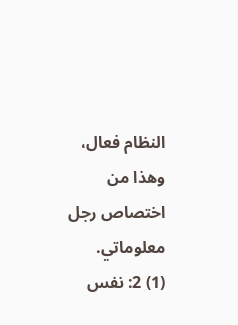النظام فعال، وهذا من اختصاص رجل معلوماتي.
(1) 2: نفس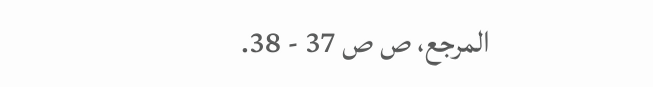المرجع، ص ص 37 - 38.